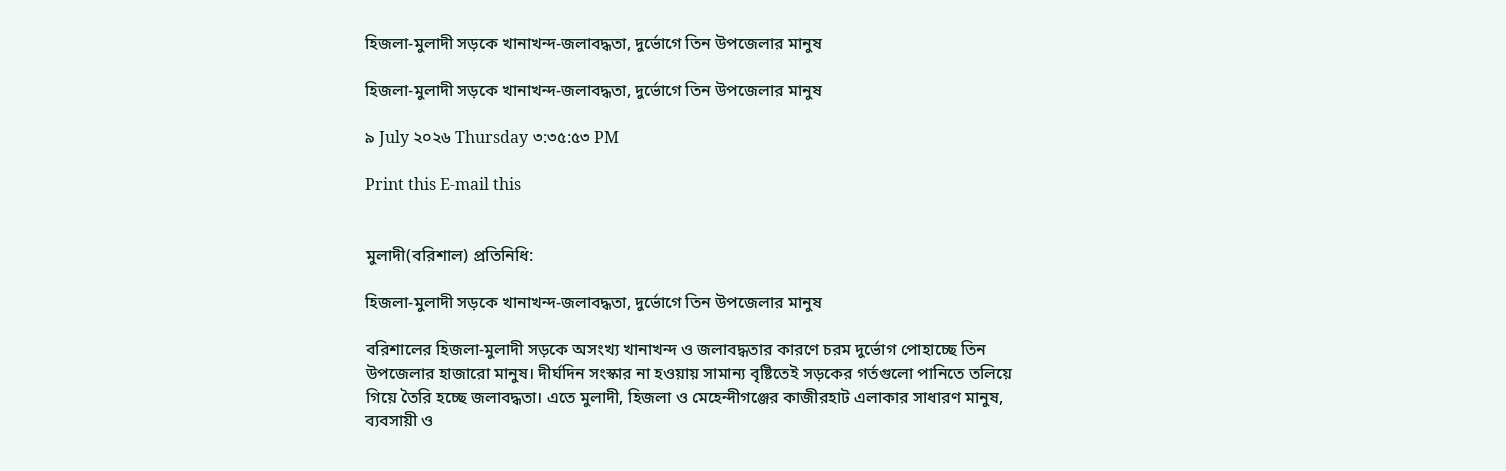হিজলা-মুলাদী সড়কে খানাখন্দ-জলাবদ্ধতা, দুর্ভোগে তিন উপজেলার মানুষ

হিজলা-মুলাদী সড়কে খানাখন্দ-জলাবদ্ধতা, দুর্ভোগে তিন উপজেলার মানুষ

৯ July ২০২৬ Thursday ৩:৩৫:৫৩ PM

Print this E-mail this


মুলাদী(বরিশাল) প্রতিনিধি:

হিজলা-মুলাদী সড়কে খানাখন্দ-জলাবদ্ধতা, দুর্ভোগে তিন উপজেলার মানুষ

বরিশালের হিজলা-মুলাদী সড়কে অসংখ্য খানাখন্দ ও জলাবদ্ধতার কারণে চরম দুর্ভোগ পোহাচ্ছে তিন উপজেলার হাজারো মানুষ। দীর্ঘদিন সংস্কার না হওয়ায় সামান্য বৃষ্টিতেই সড়কের গর্তগুলো পানিতে তলিয়ে গিয়ে তৈরি হচ্ছে জলাবদ্ধতা। এতে মুলাদী, হিজলা ও মেহেন্দীগঞ্জের কাজীরহাট এলাকার সাধারণ মানুষ, ব্যবসায়ী ও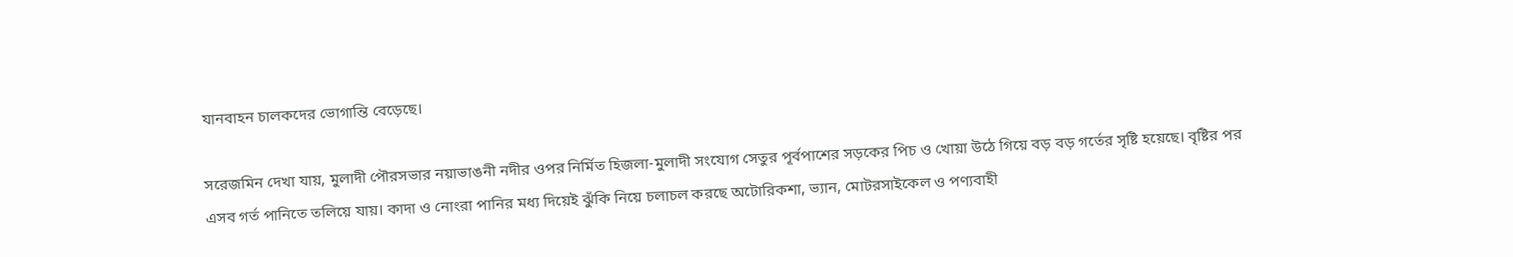যানবাহন চালকদের ভোগান্তি বেড়েছে।

সরেজমিন দেখা যায়, মুলাদী পৌরসভার নয়াভাঙনী নদীর ওপর নির্মিত হিজলা-মুলাদী সংযোগ সেতুর পূর্বপাশের সড়কের পিচ ও খোয়া উঠে গিয়ে বড় বড় গর্তের সৃষ্টি হয়েছে। বৃষ্টির পর এসব গর্ত পানিতে তলিয়ে যায়। কাদা ও নোংরা পানির মধ্য দিয়েই ঝুঁকি নিয়ে চলাচল করছে অটোরিকশা, ভ্যান, মোটরসাইকেল ও পণ্যবাহী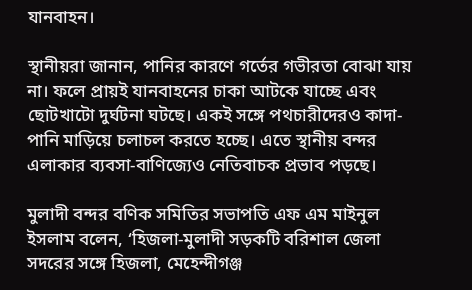যানবাহন।

স্থানীয়রা জানান, পানির কারণে গর্তের গভীরতা বোঝা যায় না। ফলে প্রায়ই যানবাহনের চাকা আটকে যাচ্ছে এবং ছোটখাটো দুর্ঘটনা ঘটছে। একই সঙ্গে পথচারীদেরও কাদা-পানি মাড়িয়ে চলাচল করতে হচ্ছে। এতে স্থানীয় বন্দর এলাকার ব্যবসা-বাণিজ্যেও নেতিবাচক প্রভাব পড়ছে।

মুলাদী বন্দর বণিক সমিতির সভাপতি এফ এম মাইনুল ইসলাম বলেন, ‘হিজলা-মুলাদী সড়কটি বরিশাল জেলা সদরের সঙ্গে হিজলা, মেহেন্দীগঞ্জ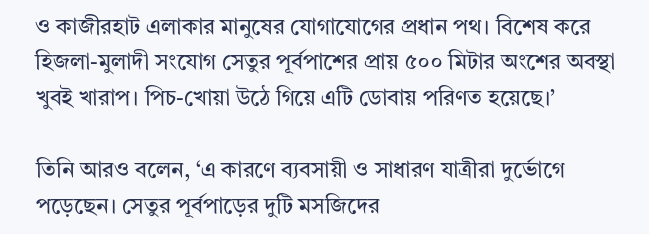ও কাজীরহাট এলাকার মানুষের যোগাযোগের প্রধান পথ। বিশেষ করে হিজলা-মুলাদী সংযোগ সেতুর পূর্বপাশের প্রায় ৫০০ মিটার অংশের অবস্থা খুবই খারাপ। পিচ-খোয়া উঠে গিয়ে এটি ডোবায় পরিণত হয়েছে।’

তিনি আরও বলেন, ‘এ কারণে ব্যবসায়ী ও সাধারণ যাত্রীরা দুর্ভোগে পড়েছেন। সেতুর পূর্বপাড়ের দুটি মসজিদের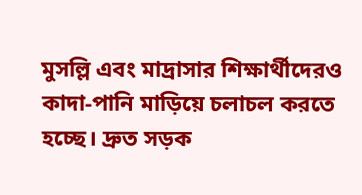মুসল্লি এবং মাদ্রাসার শিক্ষার্থীদেরও কাদা-পানি মাড়িয়ে চলাচল করতে হচ্ছে। দ্রুত সড়ক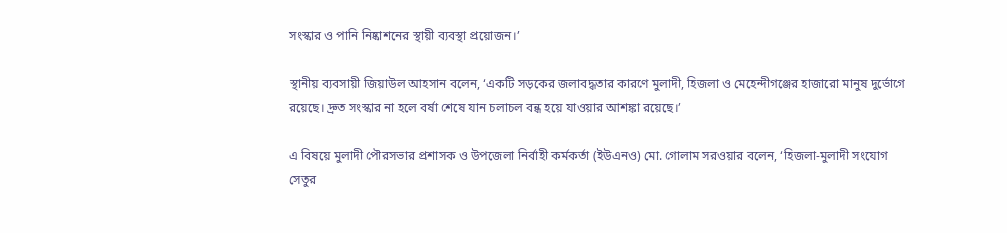সংস্কার ও পানি নিষ্কাশনের স্থায়ী ব্যবস্থা প্রয়োজন।’

স্থানীয় ব্যবসায়ী জিয়াউল আহসান বলেন, ‘একটি সড়কের জলাবদ্ধতার কারণে মুলাদী, হিজলা ও মেহেন্দীগঞ্জের হাজারো মানুষ দুর্ভোগে রয়েছে। দ্রুত সংস্কার না হলে বর্ষা শেষে যান চলাচল বন্ধ হয়ে যাওয়ার আশঙ্কা রয়েছে।’

এ বিষয়ে মুলাদী পৌরসভার প্রশাসক ও উপজেলা নির্বাহী কর্মকর্তা (ইউএনও) মো. গোলাম সরওয়ার বলেন, ‘হিজলা-মুলাদী সংযোগ সেতুর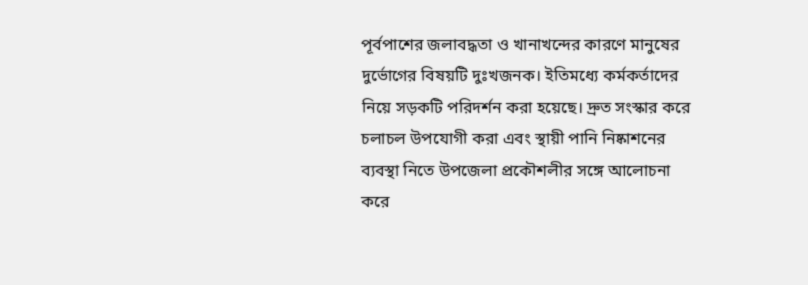পূর্বপাশের জলাবদ্ধতা ও খানাখন্দের কারণে মানুষের দুর্ভোগের বিষয়টি দুঃখজনক। ইতিমধ্যে কর্মকর্তাদের নিয়ে সড়কটি পরিদর্শন করা হয়েছে। দ্রুত সংস্কার করে চলাচল উপযোগী করা এবং স্থায়ী পানি নিষ্কাশনের ব্যবস্থা নিতে উপজেলা প্রকৌশলীর সঙ্গে আলোচনা করে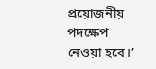প্রয়োজনীয় পদক্ষেপ নেওয়া হবে।’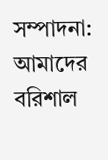সম্পাদনা: আমাদের বরিশাল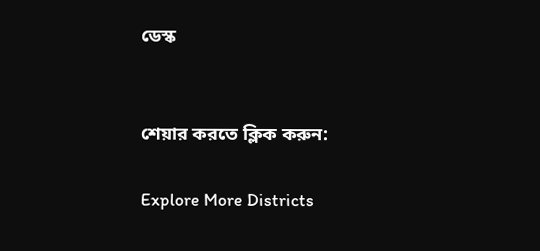ডেস্ক


শেয়ার করতে ক্লিক করুন:

Explore More Districts